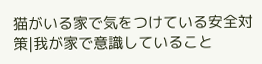猫がいる家で気をつけている安全対策|我が家で意識していること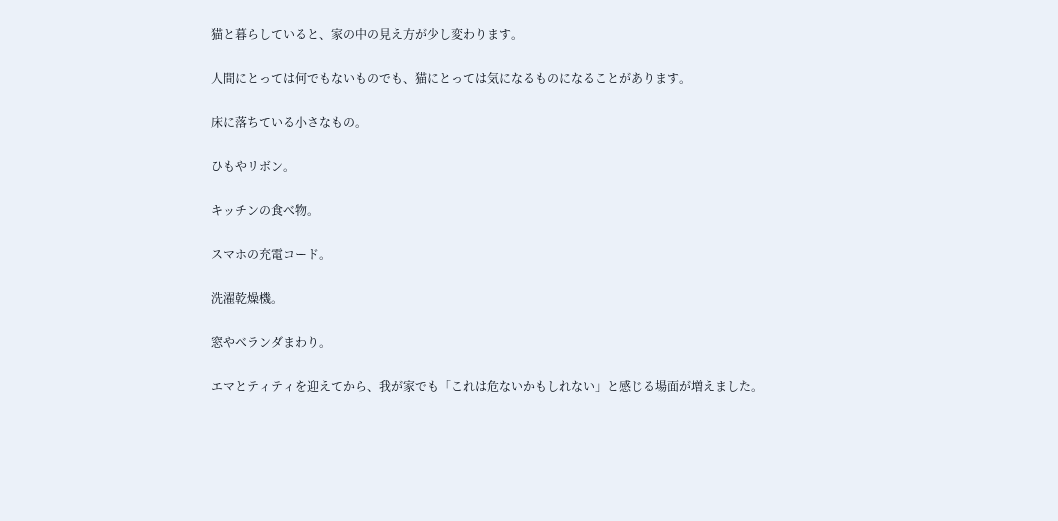猫と暮らしていると、家の中の見え方が少し変わります。

人間にとっては何でもないものでも、猫にとっては気になるものになることがあります。

床に落ちている小さなもの。

ひもやリボン。

キッチンの食べ物。

スマホの充電コード。

洗濯乾燥機。

窓やベランダまわり。

エマとティティを迎えてから、我が家でも「これは危ないかもしれない」と感じる場面が増えました。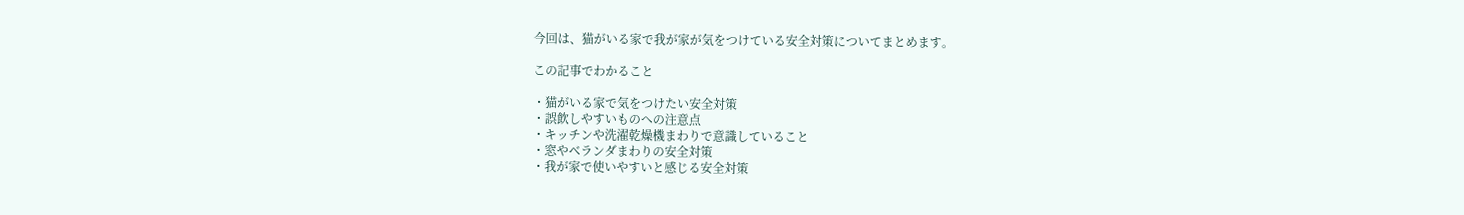今回は、猫がいる家で我が家が気をつけている安全対策についてまとめます。

この記事でわかること

・猫がいる家で気をつけたい安全対策
・誤飲しやすいものへの注意点
・キッチンや洗濯乾燥機まわりで意識していること
・窓やベランダまわりの安全対策
・我が家で使いやすいと感じる安全対策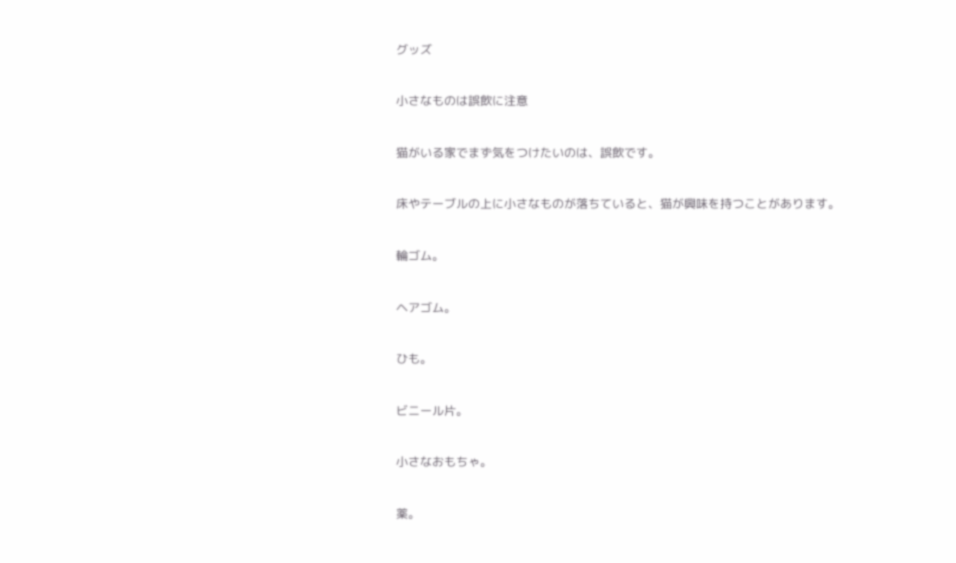グッズ

小さなものは誤飲に注意

猫がいる家でまず気をつけたいのは、誤飲です。

床やテーブルの上に小さなものが落ちていると、猫が興味を持つことがあります。

輪ゴム。

ヘアゴム。

ひも。

ビニール片。

小さなおもちゃ。

薬。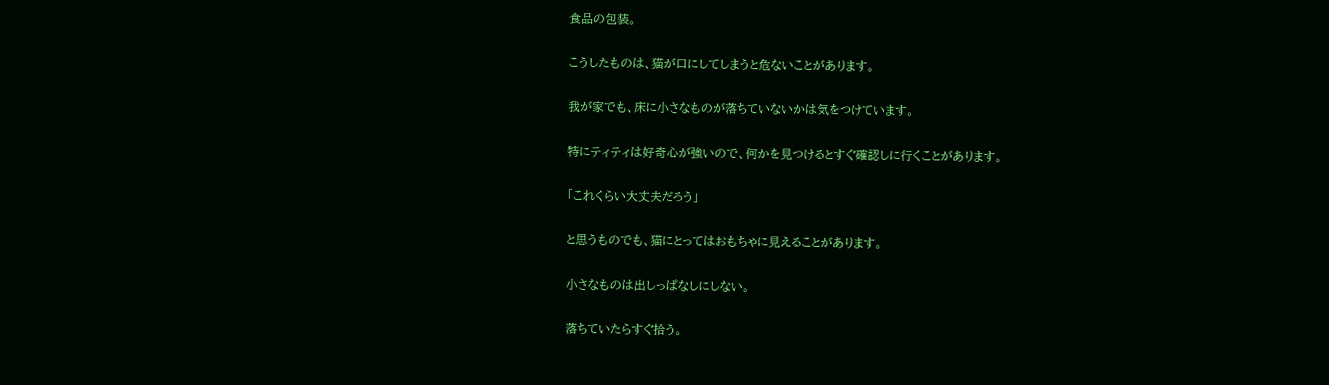食品の包装。

こうしたものは、猫が口にしてしまうと危ないことがあります。

我が家でも、床に小さなものが落ちていないかは気をつけています。

特にティティは好奇心が強いので、何かを見つけるとすぐ確認しに行くことがあります。

「これくらい大丈夫だろう」

と思うものでも、猫にとってはおもちゃに見えることがあります。

小さなものは出しっぱなしにしない。

落ちていたらすぐ拾う。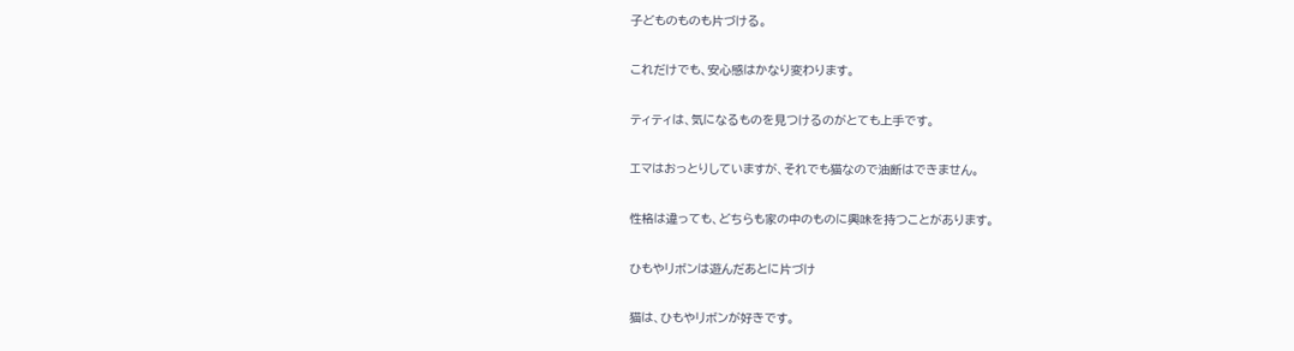子どものものも片づける。

これだけでも、安心感はかなり変わります。

ティティは、気になるものを見つけるのがとても上手です。

エマはおっとりしていますが、それでも猫なので油断はできません。

性格は違っても、どちらも家の中のものに興味を持つことがあります。

ひもやリボンは遊んだあとに片づけ

猫は、ひもやリボンが好きです。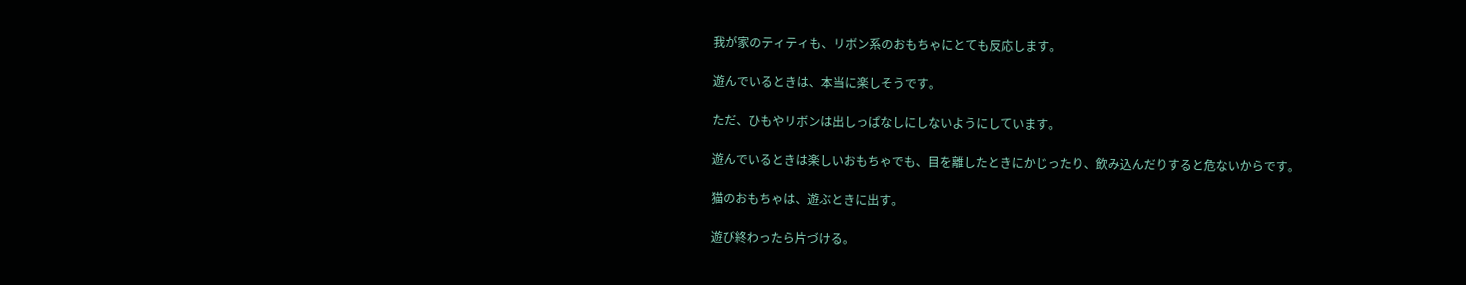我が家のティティも、リボン系のおもちゃにとても反応します。

遊んでいるときは、本当に楽しそうです。

ただ、ひもやリボンは出しっぱなしにしないようにしています。

遊んでいるときは楽しいおもちゃでも、目を離したときにかじったり、飲み込んだりすると危ないからです。

猫のおもちゃは、遊ぶときに出す。

遊び終わったら片づける。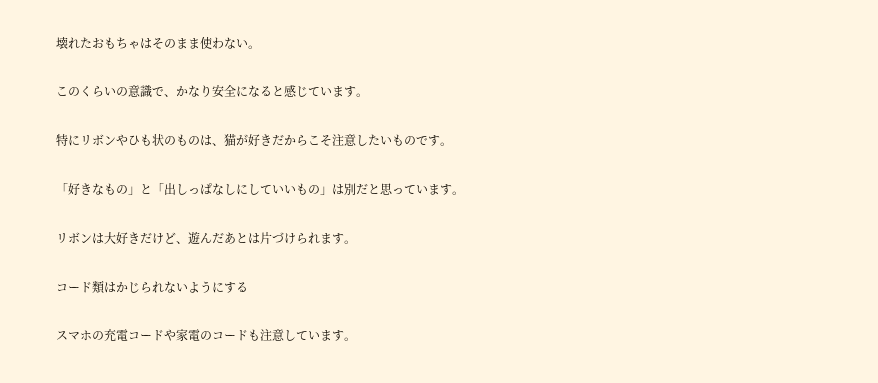壊れたおもちゃはそのまま使わない。

このくらいの意識で、かなり安全になると感じています。

特にリボンやひも状のものは、猫が好きだからこそ注意したいものです。

「好きなもの」と「出しっぱなしにしていいもの」は別だと思っています。

リボンは大好きだけど、遊んだあとは片づけられます。

コード類はかじられないようにする

スマホの充電コードや家電のコードも注意しています。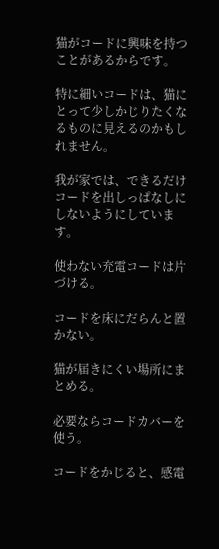猫がコードに興味を持つことがあるからです。

特に細いコードは、猫にとって少しかじりたくなるものに見えるのかもしれません。

我が家では、できるだけコードを出しっぱなしにしないようにしています。

使わない充電コードは片づける。

コードを床にだらんと置かない。

猫が届きにくい場所にまとめる。

必要ならコードカバーを使う。

コードをかじると、感電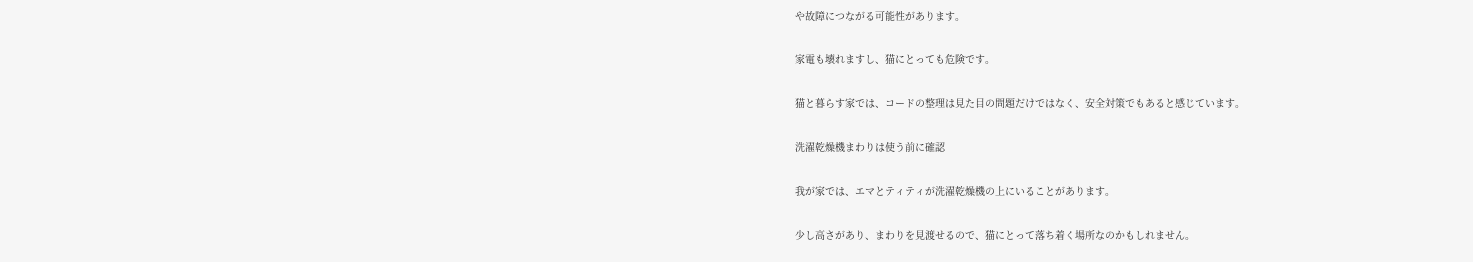や故障につながる可能性があります。

家電も壊れますし、猫にとっても危険です。

猫と暮らす家では、コードの整理は見た目の問題だけではなく、安全対策でもあると感じています。

洗濯乾燥機まわりは使う前に確認

我が家では、エマとティティが洗濯乾燥機の上にいることがあります。

少し高さがあり、まわりを見渡せるので、猫にとって落ち着く場所なのかもしれません。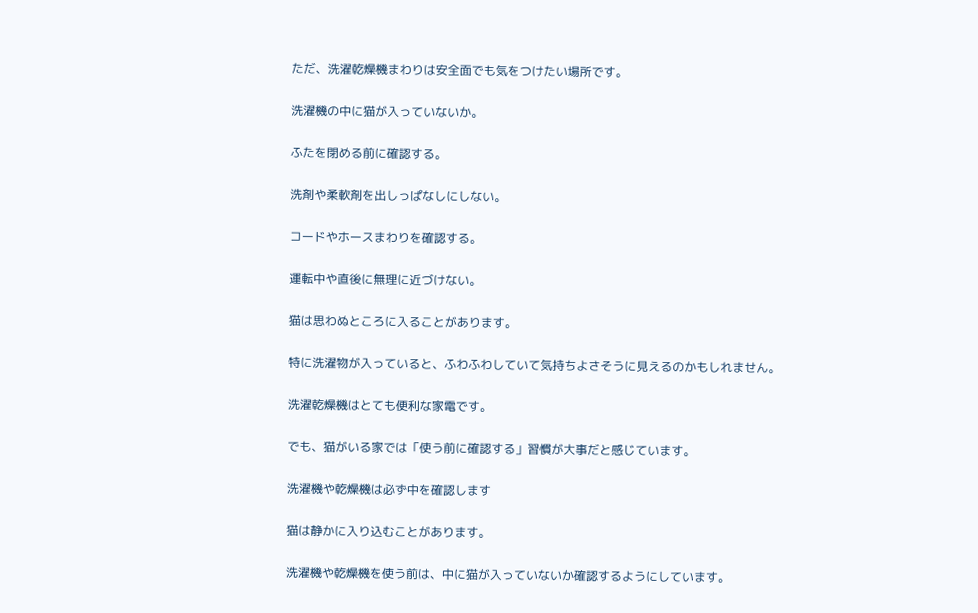ただ、洗濯乾燥機まわりは安全面でも気をつけたい場所です。

洗濯機の中に猫が入っていないか。

ふたを閉める前に確認する。

洗剤や柔軟剤を出しっぱなしにしない。

コードやホースまわりを確認する。

運転中や直後に無理に近づけない。

猫は思わぬところに入ることがあります。

特に洗濯物が入っていると、ふわふわしていて気持ちよさそうに見えるのかもしれません。

洗濯乾燥機はとても便利な家電です。

でも、猫がいる家では「使う前に確認する」習慣が大事だと感じています。

洗濯機や乾燥機は必ず中を確認します

猫は静かに入り込むことがあります。

洗濯機や乾燥機を使う前は、中に猫が入っていないか確認するようにしています。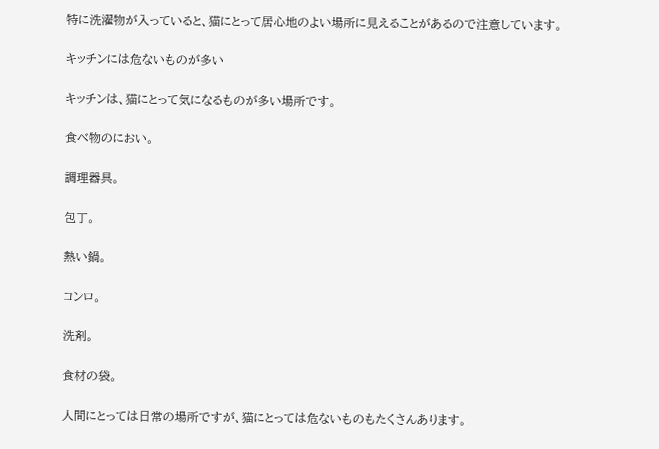特に洗濯物が入っていると、猫にとって居心地のよい場所に見えることがあるので注意しています。

キッチンには危ないものが多い

キッチンは、猫にとって気になるものが多い場所です。

食べ物のにおい。

調理器具。

包丁。

熱い鍋。

コンロ。

洗剤。

食材の袋。

人間にとっては日常の場所ですが、猫にとっては危ないものもたくさんあります。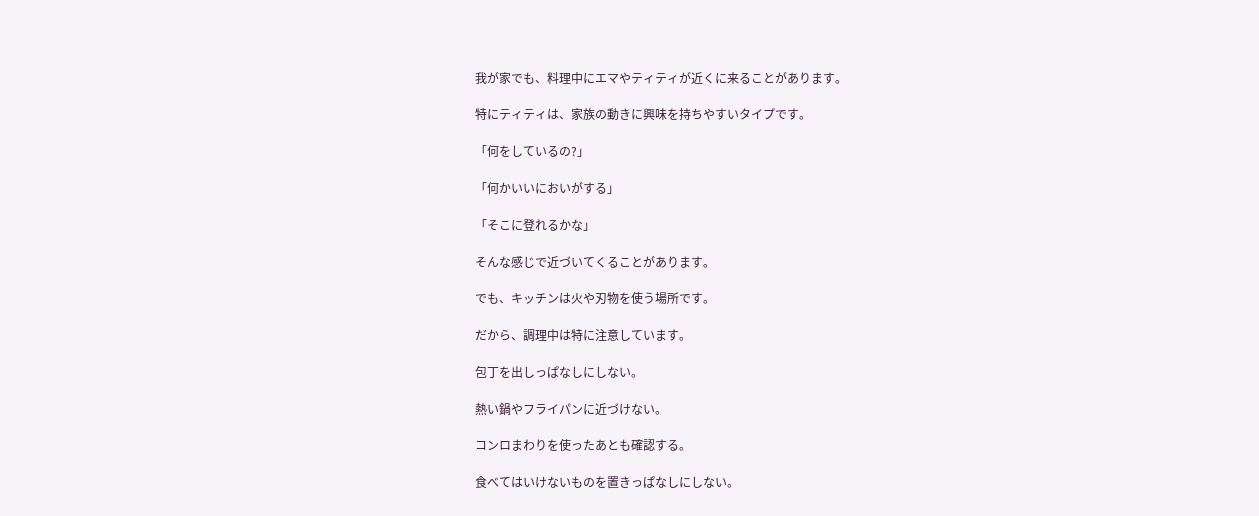我が家でも、料理中にエマやティティが近くに来ることがあります。

特にティティは、家族の動きに興味を持ちやすいタイプです。

「何をしているの?」

「何かいいにおいがする」

「そこに登れるかな」

そんな感じで近づいてくることがあります。

でも、キッチンは火や刃物を使う場所です。

だから、調理中は特に注意しています。

包丁を出しっぱなしにしない。

熱い鍋やフライパンに近づけない。

コンロまわりを使ったあとも確認する。

食べてはいけないものを置きっぱなしにしない。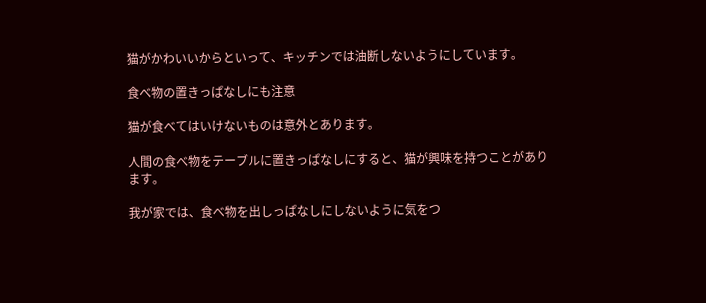猫がかわいいからといって、キッチンでは油断しないようにしています。

食べ物の置きっぱなしにも注意

猫が食べてはいけないものは意外とあります。

人間の食べ物をテーブルに置きっぱなしにすると、猫が興味を持つことがあります。

我が家では、食べ物を出しっぱなしにしないように気をつ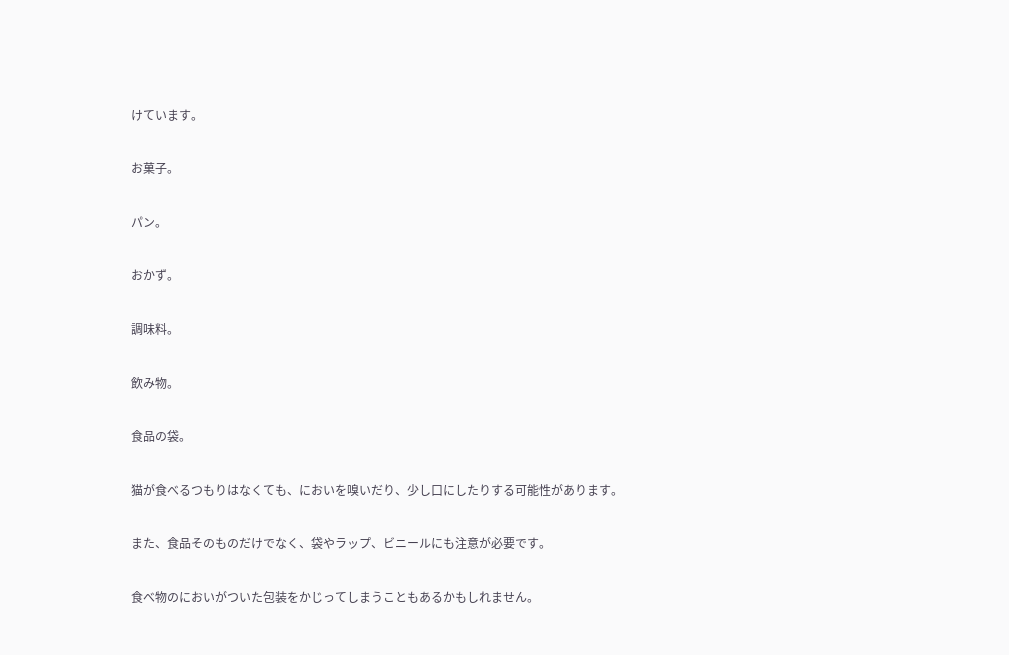けています。

お菓子。

パン。

おかず。

調味料。

飲み物。

食品の袋。

猫が食べるつもりはなくても、においを嗅いだり、少し口にしたりする可能性があります。

また、食品そのものだけでなく、袋やラップ、ビニールにも注意が必要です。

食べ物のにおいがついた包装をかじってしまうこともあるかもしれません。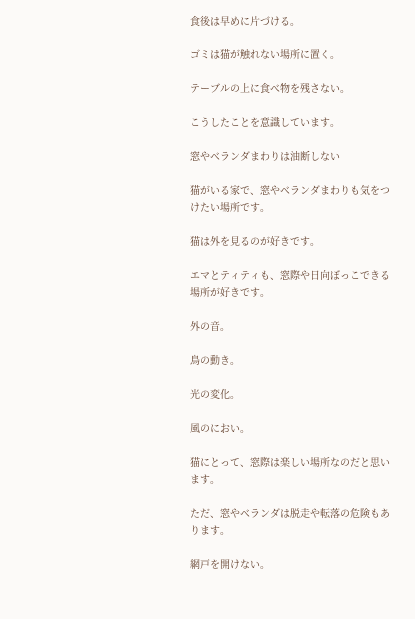食後は早めに片づける。

ゴミは猫が触れない場所に置く。

テーブルの上に食べ物を残さない。

こうしたことを意識しています。

窓やベランダまわりは油断しない

猫がいる家で、窓やベランダまわりも気をつけたい場所です。

猫は外を見るのが好きです。

エマとティティも、窓際や日向ぼっこできる場所が好きです。

外の音。

鳥の動き。

光の変化。

風のにおい。

猫にとって、窓際は楽しい場所なのだと思います。

ただ、窓やベランダは脱走や転落の危険もあります。

網戸を開けない。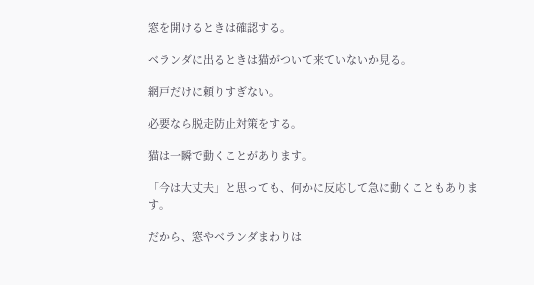窓を開けるときは確認する。

ベランダに出るときは猫がついて来ていないか見る。

網戸だけに頼りすぎない。

必要なら脱走防止対策をする。

猫は一瞬で動くことがあります。

「今は大丈夫」と思っても、何かに反応して急に動くこともあります。

だから、窓やベランダまわりは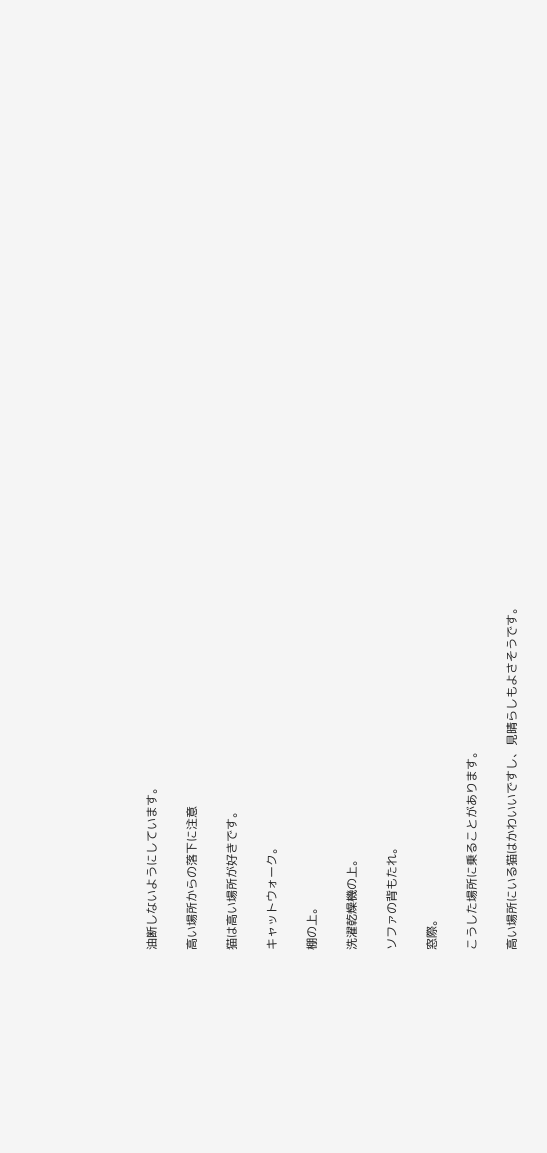油断しないようにしています。

高い場所からの落下に注意

猫は高い場所が好きです。

キャットウォーク。

棚の上。

洗濯乾燥機の上。

ソファの背もたれ。

窓際。

こうした場所に乗ることがあります。

高い場所にいる猫はかわいいですし、見晴らしもよさそうです。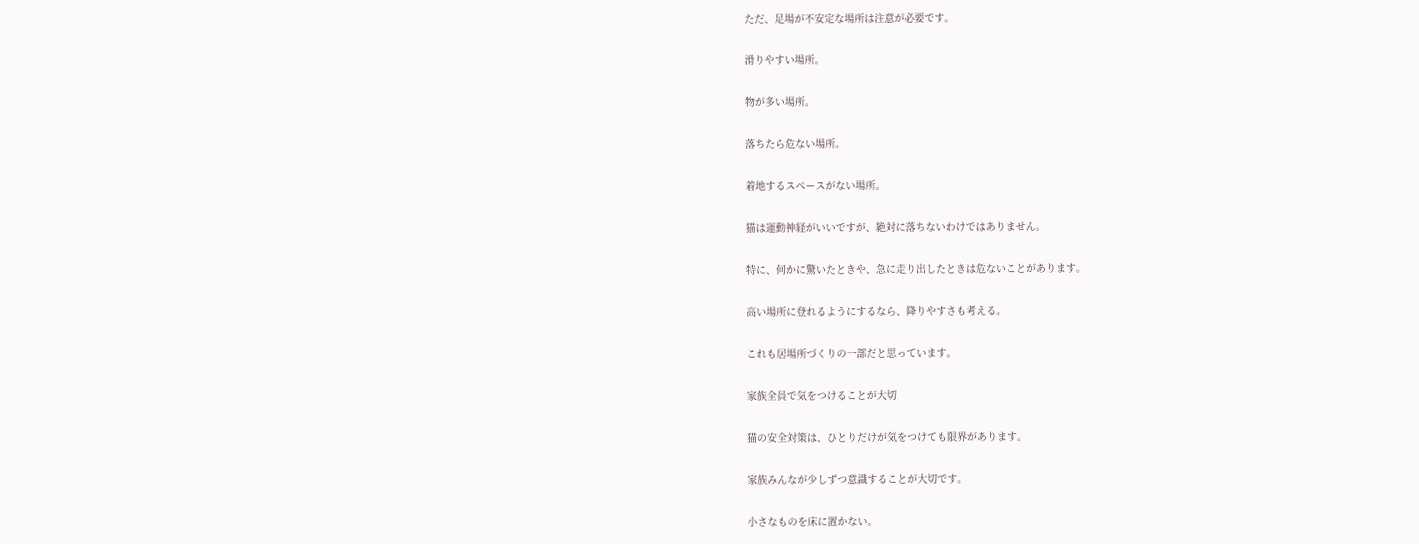ただ、足場が不安定な場所は注意が必要です。

滑りやすい場所。

物が多い場所。

落ちたら危ない場所。

着地するスペースがない場所。

猫は運動神経がいいですが、絶対に落ちないわけではありません。

特に、何かに驚いたときや、急に走り出したときは危ないことがあります。

高い場所に登れるようにするなら、降りやすさも考える。

これも居場所づくりの一部だと思っています。

家族全員で気をつけることが大切

猫の安全対策は、ひとりだけが気をつけても限界があります。

家族みんなが少しずつ意識することが大切です。

小さなものを床に置かない。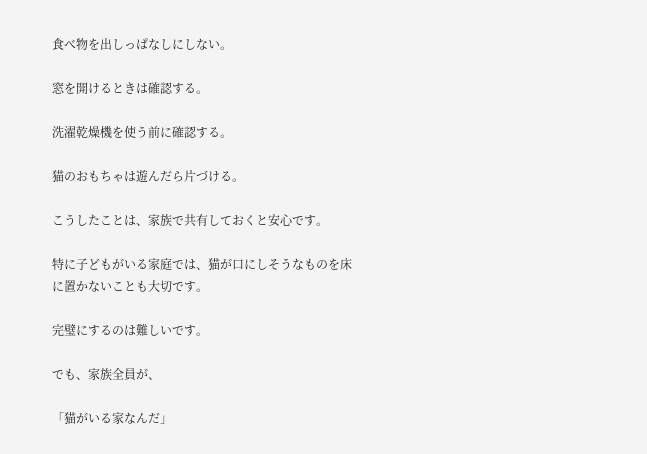食べ物を出しっぱなしにしない。

窓を開けるときは確認する。

洗濯乾燥機を使う前に確認する。

猫のおもちゃは遊んだら片づける。

こうしたことは、家族で共有しておくと安心です。

特に子どもがいる家庭では、猫が口にしそうなものを床に置かないことも大切です。

完璧にするのは難しいです。

でも、家族全員が、

「猫がいる家なんだ」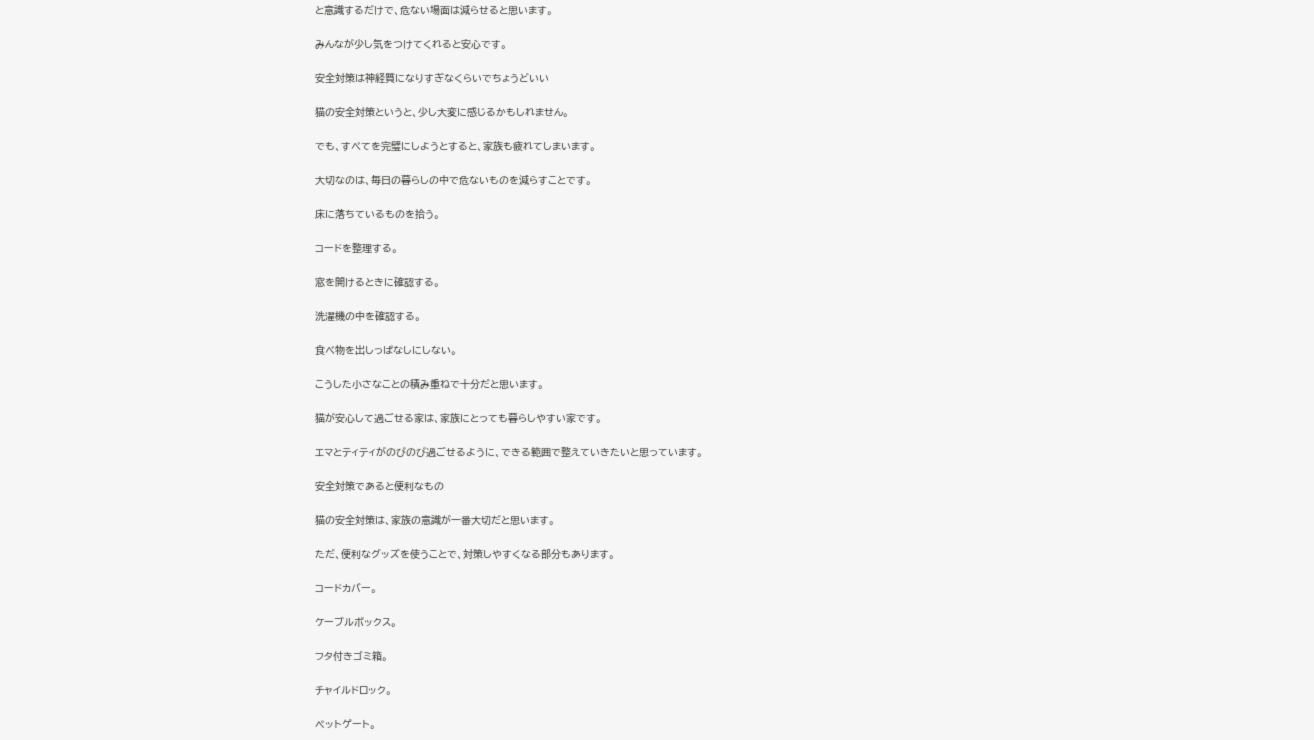と意識するだけで、危ない場面は減らせると思います。

みんなが少し気をつけてくれると安心です。

安全対策は神経質になりすぎなくらいでちょうどいい

猫の安全対策というと、少し大変に感じるかもしれません。

でも、すべてを完璧にしようとすると、家族も疲れてしまいます。

大切なのは、毎日の暮らしの中で危ないものを減らすことです。

床に落ちているものを拾う。

コードを整理する。

窓を開けるときに確認する。

洗濯機の中を確認する。

食べ物を出しっぱなしにしない。

こうした小さなことの積み重ねで十分だと思います。

猫が安心して過ごせる家は、家族にとっても暮らしやすい家です。

エマとティティがのびのび過ごせるように、できる範囲で整えていきたいと思っています。

安全対策であると便利なもの

猫の安全対策は、家族の意識が一番大切だと思います。

ただ、便利なグッズを使うことで、対策しやすくなる部分もあります。

コードカバー。

ケーブルボックス。

フタ付きゴミ箱。

チャイルドロック。

ペットゲート。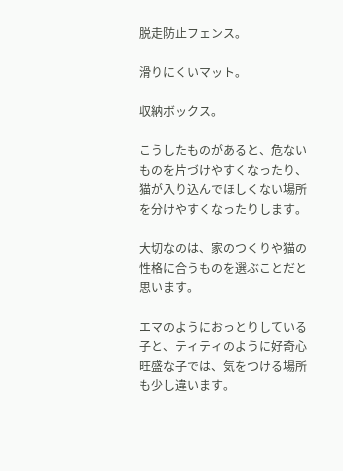脱走防止フェンス。

滑りにくいマット。

収納ボックス。

こうしたものがあると、危ないものを片づけやすくなったり、猫が入り込んでほしくない場所を分けやすくなったりします。

大切なのは、家のつくりや猫の性格に合うものを選ぶことだと思います。

エマのようにおっとりしている子と、ティティのように好奇心旺盛な子では、気をつける場所も少し違います。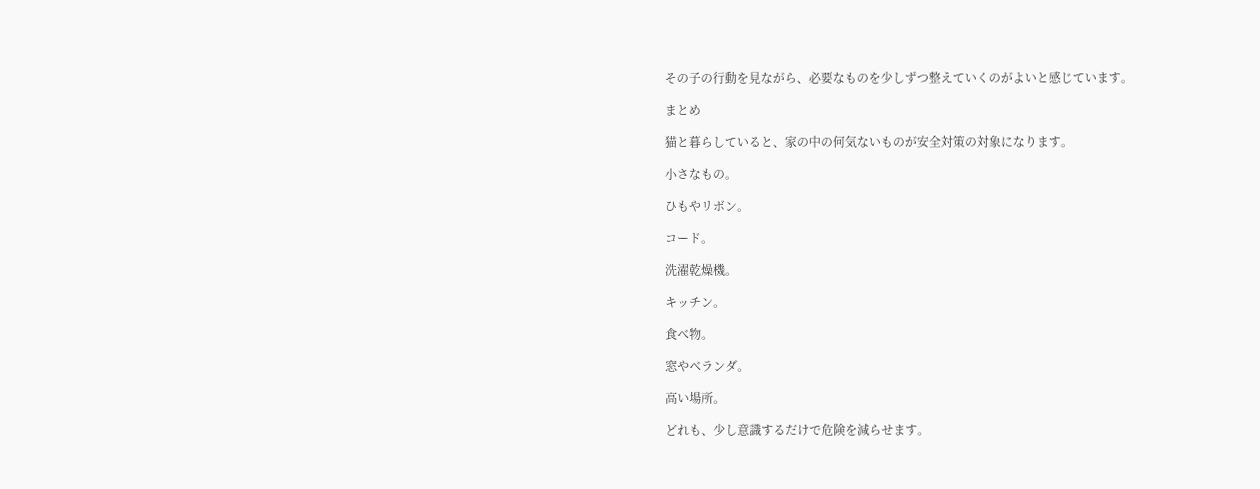その子の行動を見ながら、必要なものを少しずつ整えていくのがよいと感じています。

まとめ

猫と暮らしていると、家の中の何気ないものが安全対策の対象になります。

小さなもの。

ひもやリボン。

コード。

洗濯乾燥機。

キッチン。

食べ物。

窓やベランダ。

高い場所。

どれも、少し意識するだけで危険を減らせます。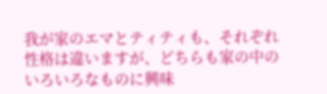我が家のエマとティティも、それぞれ性格は違いますが、どちらも家の中のいろいろなものに興味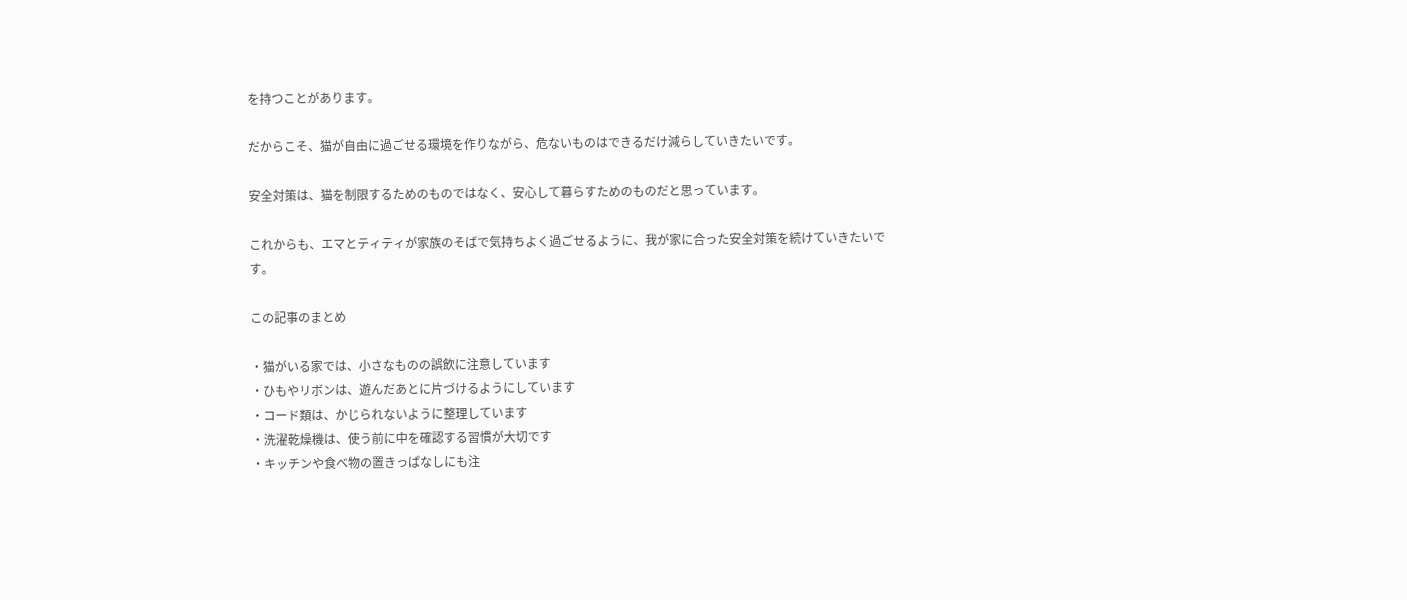を持つことがあります。

だからこそ、猫が自由に過ごせる環境を作りながら、危ないものはできるだけ減らしていきたいです。

安全対策は、猫を制限するためのものではなく、安心して暮らすためのものだと思っています。

これからも、エマとティティが家族のそばで気持ちよく過ごせるように、我が家に合った安全対策を続けていきたいです。

この記事のまとめ

・猫がいる家では、小さなものの誤飲に注意しています
・ひもやリボンは、遊んだあとに片づけるようにしています
・コード類は、かじられないように整理しています
・洗濯乾燥機は、使う前に中を確認する習慣が大切です
・キッチンや食べ物の置きっぱなしにも注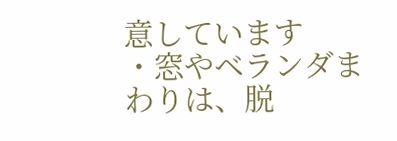意しています
・窓やベランダまわりは、脱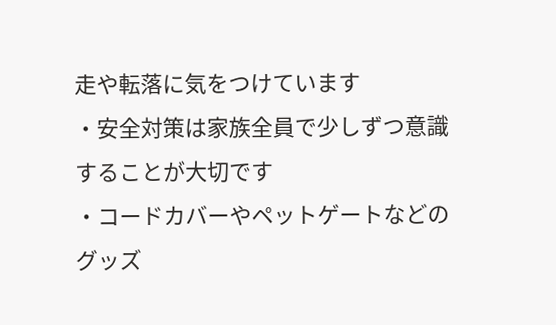走や転落に気をつけています
・安全対策は家族全員で少しずつ意識することが大切です
・コードカバーやペットゲートなどのグッズ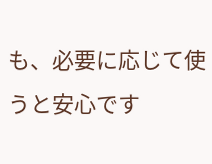も、必要に応じて使うと安心です